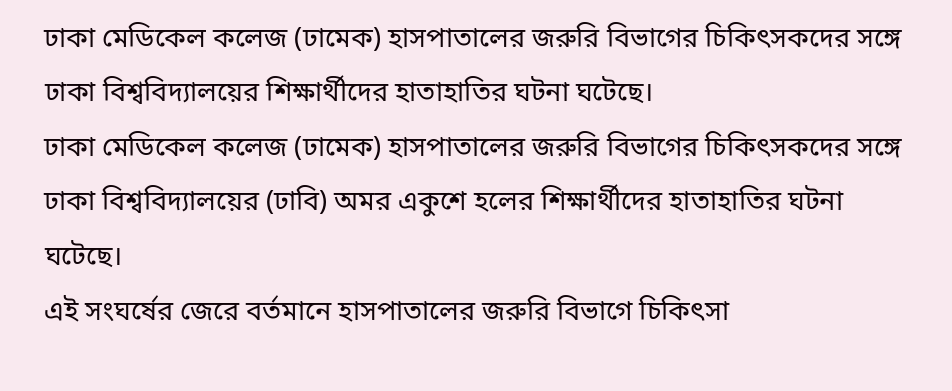ঢাকা মেডিকেল কলেজ (ঢামেক) হাসপাতালের জরুরি বিভাগের চিকিৎসকদের সঙ্গে ঢাকা বিশ্ববিদ্যালয়ের শিক্ষার্থীদের হাতাহাতির ঘটনা ঘটেছে।
ঢাকা মেডিকেল কলেজ (ঢামেক) হাসপাতালের জরুরি বিভাগের চিকিৎসকদের সঙ্গে ঢাকা বিশ্ববিদ্যালয়ের (ঢাবি) অমর একুশে হলের শিক্ষার্থীদের হাতাহাতির ঘটনা ঘটেছে।
এই সংঘর্ষের জেরে বর্তমানে হাসপাতালের জরুরি বিভাগে চিকিৎসা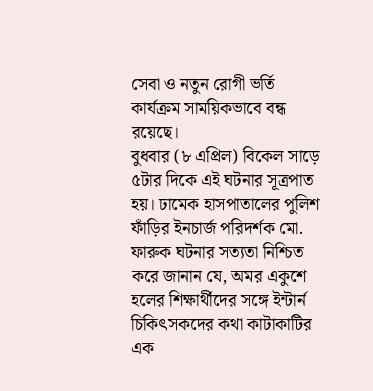সেবা ও নতুন রোগী ভর্তি কার্যক্রম সাময়িকভাবে বন্ধ রয়েছে।
বুধবার (৮ এপ্রিল) বিকেল সাড়ে ৫টার দিকে এই ঘটনার সূত্রপাত হয়। ঢামেক হাসপাতালের পুলিশ ফাঁড়ির ইনচার্জ পরিদর্শক মো. ফারুক ঘটনার সত্যতা নিশ্চিত করে জানান যে, অমর একুশে হলের শিক্ষার্থীদের সঙ্গে ইন্টার্ন চিকিৎসকদের কথা কাটাকাটির এক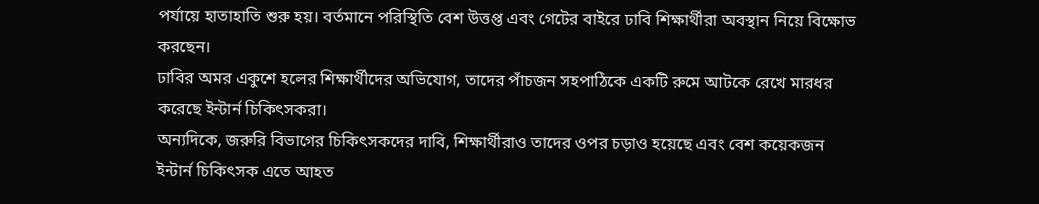পর্যায়ে হাতাহাতি শুরু হয়। বর্তমানে পরিস্থিতি বেশ উত্তপ্ত এবং গেটের বাইরে ঢাবি শিক্ষার্থীরা অবস্থান নিয়ে বিক্ষোভ করছেন।
ঢাবির অমর একুশে হলের শিক্ষার্থীদের অভিযোগ, তাদের পাঁচজন সহপাঠিকে একটি রুমে আটকে রেখে মারধর করেছে ইন্টার্ন চিকিৎসকরা।
অন্যদিকে, জরুরি বিভাগের চিকিৎসকদের দাবি, শিক্ষার্থীরাও তাদের ওপর চড়াও হয়েছে এবং বেশ কয়েকজন ইন্টার্ন চিকিৎসক এতে আহত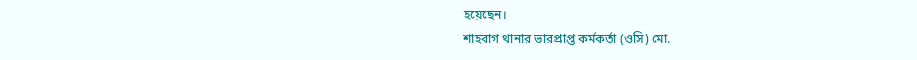হয়েছেন।
শাহবাগ থানার ভারপ্রাপ্ত কর্মকর্তা (ওসি) মো.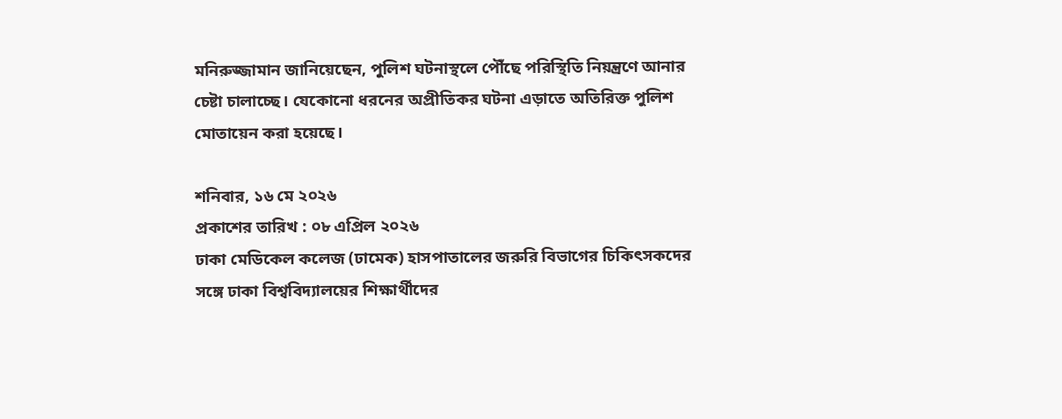মনিরুজ্জামান জানিয়েছেন, পুলিশ ঘটনাস্থলে পৌঁছে পরিস্থিতি নিয়ন্ত্রণে আনার চেষ্টা চালাচ্ছে। যেকোনো ধরনের অপ্রীতিকর ঘটনা এড়াতে অতিরিক্ত পুলিশ মোতায়েন করা হয়েছে।

শনিবার, ১৬ মে ২০২৬
প্রকাশের তারিখ : ০৮ এপ্রিল ২০২৬
ঢাকা মেডিকেল কলেজ (ঢামেক) হাসপাতালের জরুরি বিভাগের চিকিৎসকদের সঙ্গে ঢাকা বিশ্ববিদ্যালয়ের শিক্ষার্থীদের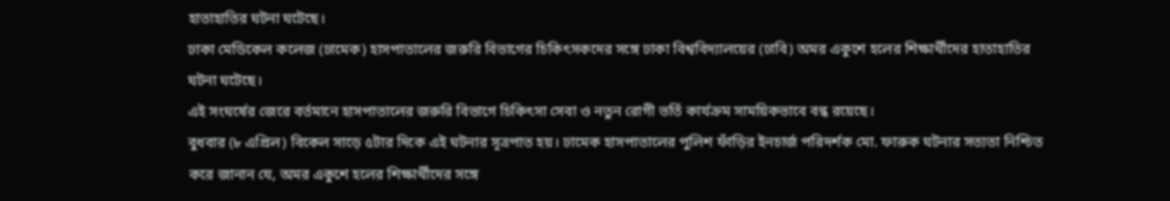হাতাহাতির ঘটনা ঘটেছে।
ঢাকা মেডিকেল কলেজ (ঢামেক) হাসপাতালের জরুরি বিভাগের চিকিৎসকদের সঙ্গে ঢাকা বিশ্ববিদ্যালয়ের (ঢাবি) অমর একুশে হলের শিক্ষার্থীদের হাতাহাতির ঘটনা ঘটেছে।
এই সংঘর্ষের জেরে বর্তমানে হাসপাতালের জরুরি বিভাগে চিকিৎসা সেবা ও নতুন রোগী ভর্তি কার্যক্রম সাময়িকভাবে বন্ধ রয়েছে।
বুধবার (৮ এপ্রিল) বিকেল সাড়ে ৫টার দিকে এই ঘটনার সূত্রপাত হয়। ঢামেক হাসপাতালের পুলিশ ফাঁড়ির ইনচার্জ পরিদর্শক মো. ফারুক ঘটনার সত্যতা নিশ্চিত করে জানান যে, অমর একুশে হলের শিক্ষার্থীদের সঙ্গে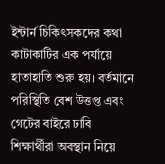ইন্টার্ন চিকিৎসকদের কথা কাটাকাটির এক পর্যায়ে হাতাহাতি শুরু হয়। বর্তমানে পরিস্থিতি বেশ উত্তপ্ত এবং গেটের বাইরে ঢাবি শিক্ষার্থীরা অবস্থান নিয়ে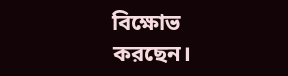বিক্ষোভ করছেন।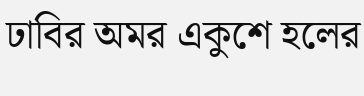ঢাবির অমর একুশে হলের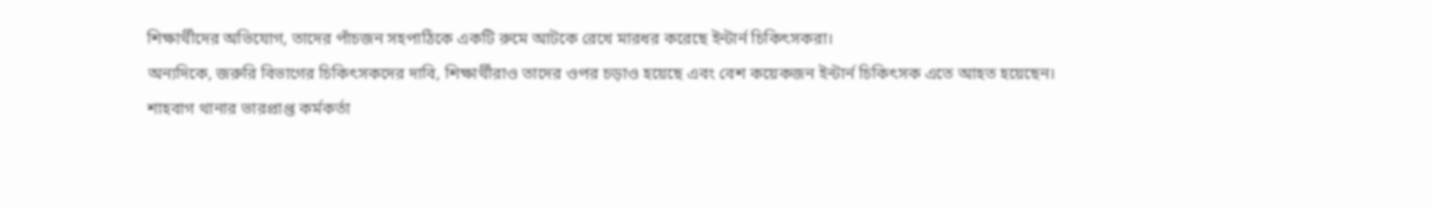শিক্ষার্থীদের অভিযোগ, তাদের পাঁচজন সহপাঠিকে একটি রুমে আটকে রেখে মারধর করেছে ইন্টার্ন চিকিৎসকরা।
অন্যদিকে, জরুরি বিভাগের চিকিৎসকদের দাবি, শিক্ষার্থীরাও তাদের ওপর চড়াও হয়েছে এবং বেশ কয়েকজন ইন্টার্ন চিকিৎসক এতে আহত হয়েছেন।
শাহবাগ থানার ভারপ্রাপ্ত কর্মকর্তা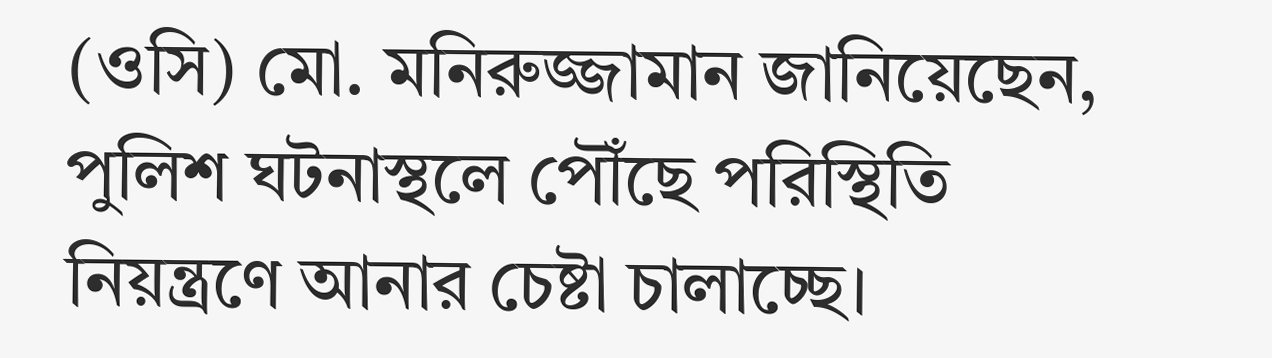(ওসি) মো. মনিরুজ্জামান জানিয়েছেন, পুলিশ ঘটনাস্থলে পৌঁছে পরিস্থিতি নিয়ন্ত্রণে আনার চেষ্টা চালাচ্ছে।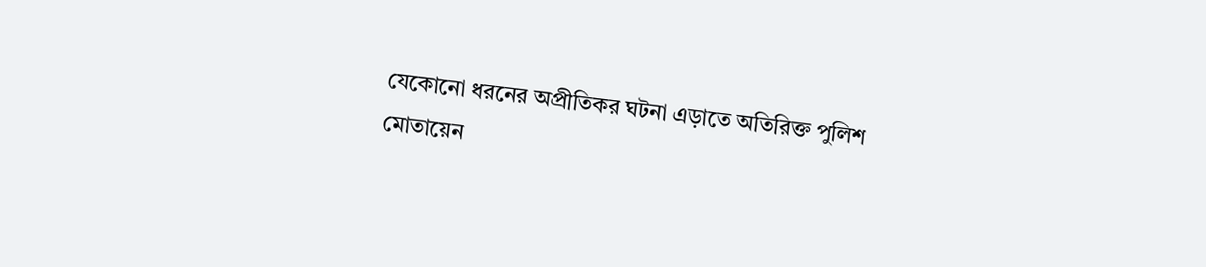যেকোনো ধরনের অপ্রীতিকর ঘটনা এড়াতে অতিরিক্ত পুলিশ মোতায়েন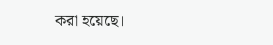করা হয়েছে।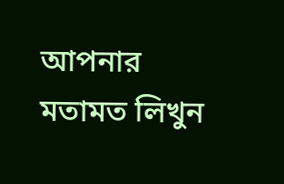আপনার মতামত লিখুন